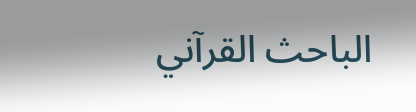الباحث القرآني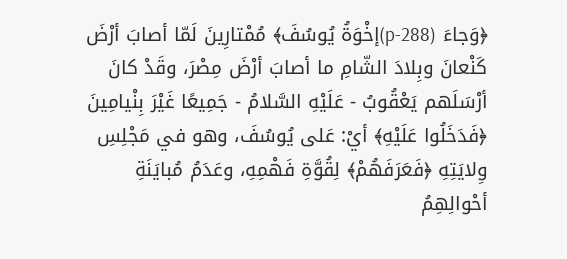﴿وَجاءَ (p-288)إخْوَةُ يُوسُفَ﴾ مُمْتارِينَ لَمّا أصابَ أرْضَ كَنْعانَ وبِلادَ الشّامِ ما أصابَ أرْضَ مِصْرَ، وقَدْ كانَ أرْسَلَهم يَعْقُوبُ - عَلَيْهِ السَّلامُ - جَمِيعًا غَيْرَ بِنْيامِينَ ﴿فَدَخَلُوا عَلَيْهِ﴾ أيْ: عَلى يُوسُفَ، وهو في مَجْلِسِ وِلايَتِهِ ﴿فَعَرَفَهُمْ﴾ لِقُوَّةِ فَهْمِهِ، وعَدَمُ مُبايَنَةِ أحْوالِهِمُ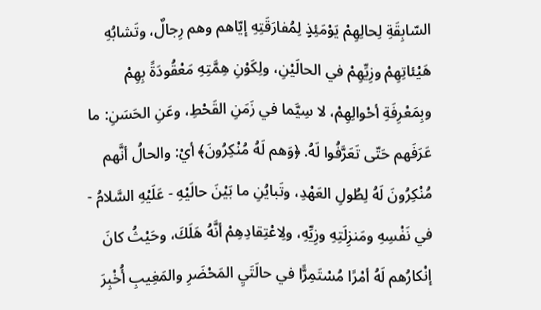السّابِقَةِ لِحالِهِمْ يَوْمَئِذٍ لِمُفارَقَتِهِ إيّاهم وهم رِجالٌ، وتَشابُهِ هَيْئاتِهِمْ وزِيِّهِمْ في الحالَيْنِ، ولِكَوْنِ هِمَّتِهِ مَعْقُودَةً بِهِمْ وبِمَعْرِفَةِ أحْوالِهِمْ، لا سِيَّما في زَمَنِ القَحْطِ، وعَنِ الحَسَنِ: ما عَرَفَهم حَتّى تَعَرَّفُوا لَهُ. ﴿وَهم لَهُ مُنْكِرُونَ﴾ أيْ: والحالُ أنَّهم مُنْكِرُونَ لَهُ لِطُولِ العَهْدِ، وتَبايُنِ ما بَيْنَ حالَيْهِ - عَلَيْهِ السَّلامُ - في نَفْسِهِ ومَنزِلَتِهِ وزِيِّهِ، ولِاعْتِقادِهِمْ أنَّهُ هَلَكَ، وحَيْثُ كانَ إنْكارُهم لَهُ أمْرًا مُسْتَمِرًّا في حالَتَيِ المَحْضَرِ والمَغِيبِ أُخْبِرَ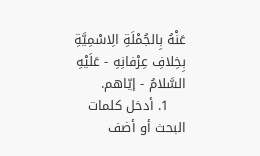عَنْهُ بِالجُمْلَةِ الِاسْمِيَّةِ بِخِلافِ عِرْفانِهِ - عَلَيْهِ السَّلامُ - إيّاهم.
    1. أدخل كلمات البحث أو أضف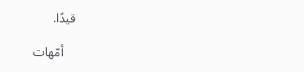قيدًا.

    أمّهات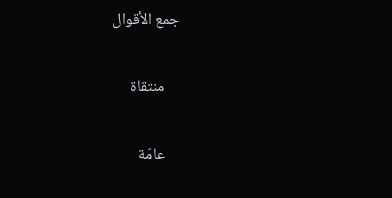جمع الأقوال

    منتقاة

    عامّة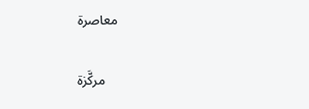معاصرة

    مركَّزة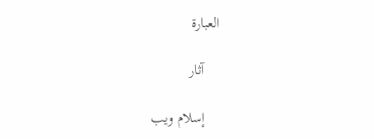العبارة

    آثار

    إسلام ويب